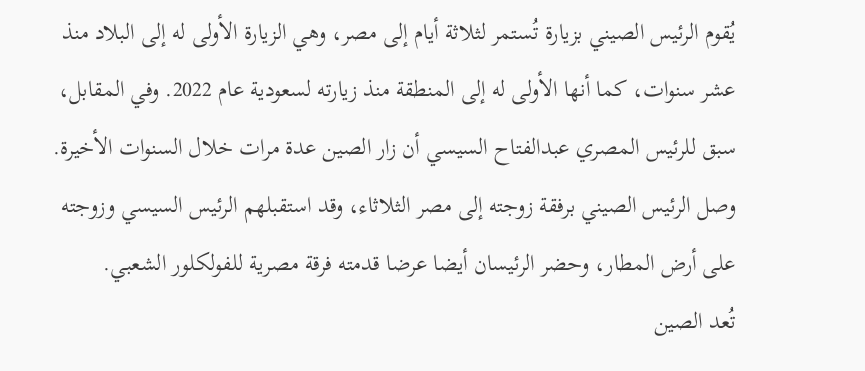يُقوم الرئيس الصيني بزيارة تُستمر لثلاثة أيام إلى مصر، وهي الزيارة الأولى له إلى البلاد منذ عشر سنوات، كما أنها الأولى له إلى المنطقة منذ زيارته لسعودية عام 2022. وفي المقابل، سبق للرئيس المصري عبدالفتاح السيسي أن زار الصين عدة مرات خلال السنوات الأخيرة.
وصل الرئيس الصيني برفقة زوجته إلى مصر الثلاثاء، وقد استقبلهم الرئيس السيسي وزوجته على أرض المطار، وحضر الرئيسان أيضا عرضا قدمته فرقة مصرية للفولكلور الشعبي.
تُعد الصين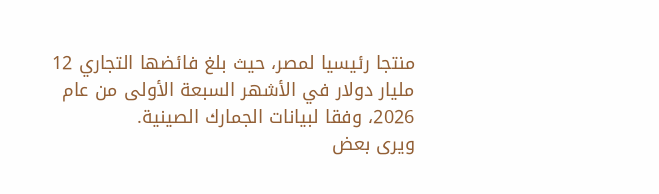منتجا رئيسيا لمصر، حيث بلغ فائضها التجاري 12 مليار دولار في الأشهر السبعة الأولى من عام 2026، وفقا لبيانات الجمارك الصينية.
ويرى بعض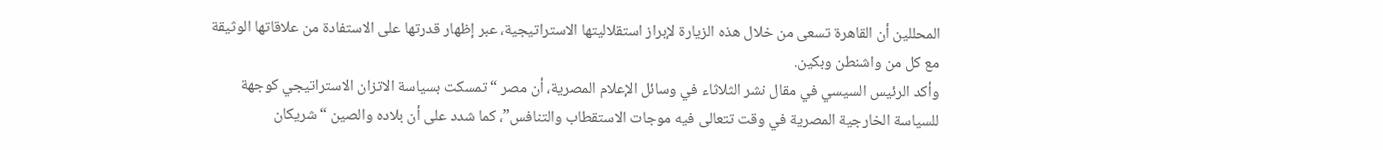المحللين أن القاهرة تسعى من خلال هذه الزيارة لإبراز استقلاليتها الاستراتيجية، عبر إظهار قدرتها على الاستفادة من علاقاتها الوثيقة مع كل من واشنطن وبكين.
وأكد الرئيس السيسي في مقال نشر الثلاثاء في وسائل الإعلام المصرية، أن مصر “تمسكت بسياسة الاتزان الاستراتيجي كوجهة للسياسة الخارجية المصرية في وقت تتعالى فيه موجات الاستقطاب والتنافس”، كما شدد على أن بلاده والصين “شريكان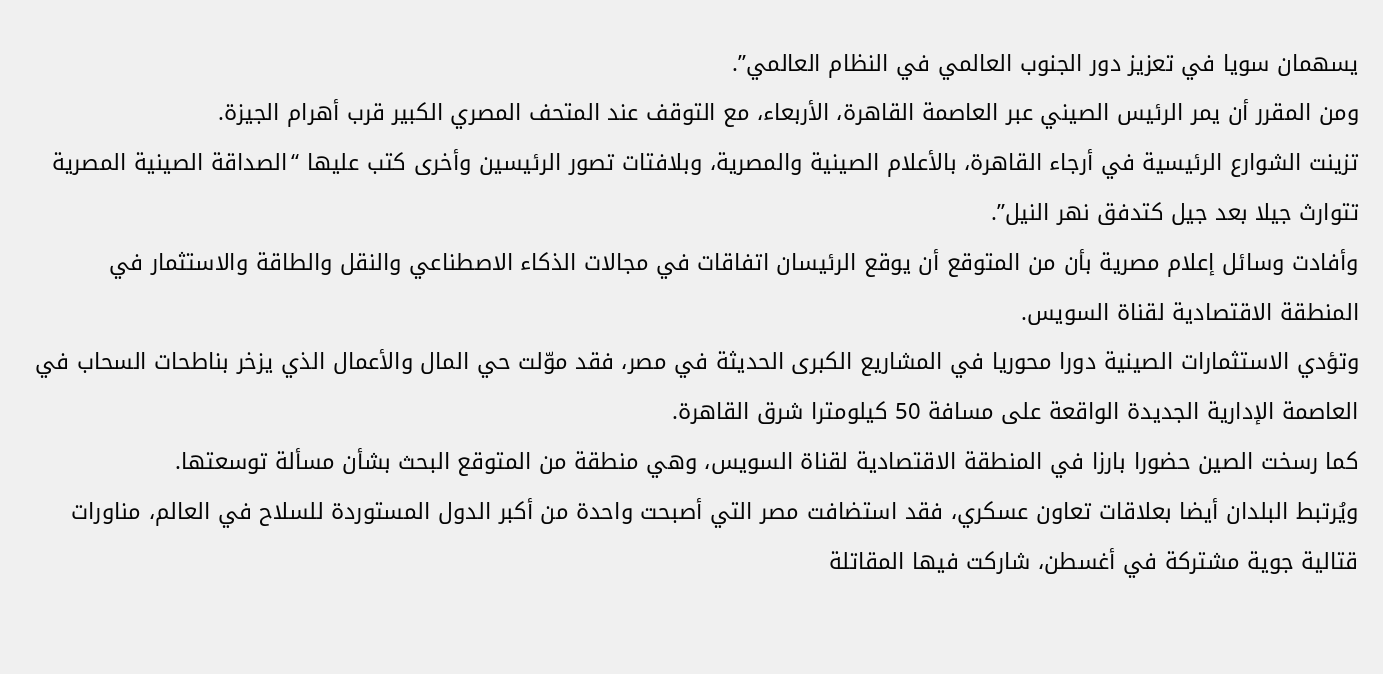يسهمان سويا في تعزيز دور الجنوب العالمي في النظام العالمي”.
ومن المقرر أن يمر الرئيس الصيني عبر العاصمة القاهرة، الأربعاء، مع التوقف عند المتحف المصري الكبير قرب أهرام الجيزة.
تزينت الشوارع الرئيسية في أرجاء القاهرة، بالأعلام الصينية والمصرية، وبلافتات تصور الرئيسين وأخرى كتب عليها “الصداقة الصينية المصرية تتوارث جيلا بعد جيل كتدفق نهر النيل”.
وأفادت وسائل إعلام مصرية بأن من المتوقع أن يوقع الرئيسان اتفاقات في مجالات الذكاء الاصطناعي والنقل والطاقة والاستثمار في المنطقة الاقتصادية لقناة السويس.
وتؤدي الاستثمارات الصينية دورا محوريا في المشاريع الكبرى الحديثة في مصر، فقد موّلت حي المال والأعمال الذي يزخر بناطحات السحاب في العاصمة الإدارية الجديدة الواقعة على مسافة 50 كيلومترا شرق القاهرة.
كما رسخت الصين حضورا بارزا في المنطقة الاقتصادية لقناة السويس، وهي منطقة من المتوقع البحث بشأن مسألة توسعتها.
ويُرتبط البلدان أيضا بعلاقات تعاون عسكري، فقد استضافت مصر التي أصبحت واحدة من أكبر الدول المستوردة للسلاح في العالم، مناورات قتالية جوية مشتركة في أغسطن، شاركت فيها المقاتلة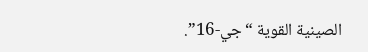الصينية القوية “جي-16”.